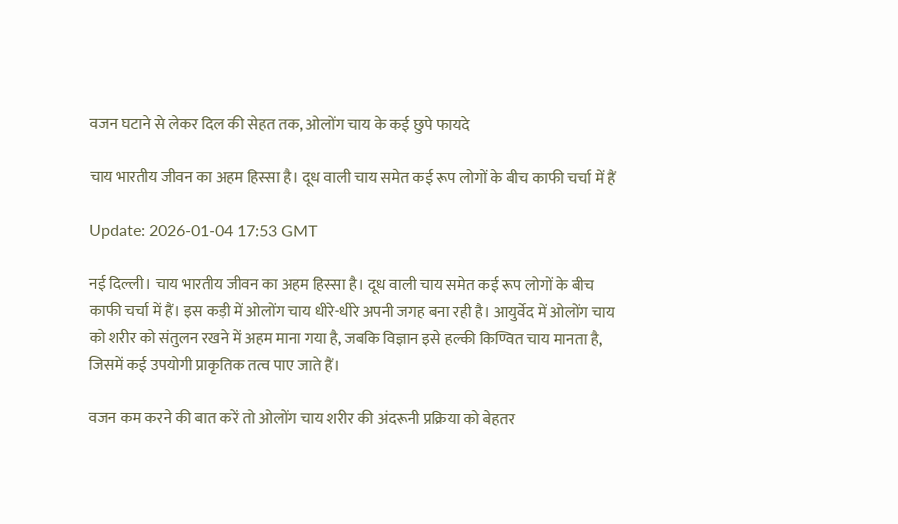वजन घटाने से लेकर दिल की सेहत तक, ओलोंग चाय के कई छुपे फायदे

चाय भारतीय जीवन का अहम हिस्सा है। दूध वाली चाय समेत कई रूप लोगों के बीच काफी चर्चा में हैं

Update: 2026-01-04 17:53 GMT

नई दिल्ली। चाय भारतीय जीवन का अहम हिस्सा है। दूध वाली चाय समेत कई रूप लोगों के बीच काफी चर्चा में हैं। इस कड़ी में ओलोंग चाय धीरे-धीरे अपनी जगह बना रही है। आयुर्वेद में ओलोंग चाय को शरीर को संतुलन रखने में अहम माना गया है, जबकि विज्ञान इसे हल्की किण्वित चाय मानता है, जिसमें कई उपयोगी प्राकृतिक तत्व पाए जाते हैं।

वजन कम करने की बात करें तो ओलोंग चाय शरीर की अंदरूनी प्रक्रिया को बेहतर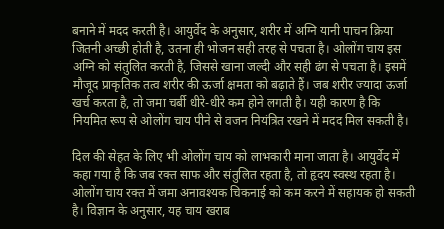बनाने में मदद करती है। आयुर्वेद के अनुसार, शरीर में अग्नि यानी पाचन क्रिया जितनी अच्छी होती है, उतना ही भोजन सही तरह से पचता है। ओलोंग चाय इस अग्नि को संतुलित करती है, जिससे खाना जल्दी और सही ढंग से पचता है। इसमें मौजूद प्राकृतिक तत्व शरीर की ऊर्जा क्षमता को बढ़ाते हैं। जब शरीर ज्यादा ऊर्जा खर्च करता है, तो जमा चर्बी धीरे-धीरे कम होने लगती है। यही कारण है कि नियमित रूप से ओलोंग चाय पीने से वजन नियंत्रित रखने में मदद मिल सकती है।

दिल की सेहत के लिए भी ओलोंग चाय को लाभकारी माना जाता है। आयुर्वेद में कहा गया है कि जब रक्त साफ और संतुलित रहता है, तो हृदय स्वस्थ रहता है। ओलोंग चाय रक्त में जमा अनावश्यक चिकनाई को कम करने में सहायक हो सकती है। विज्ञान के अनुसार, यह चाय खराब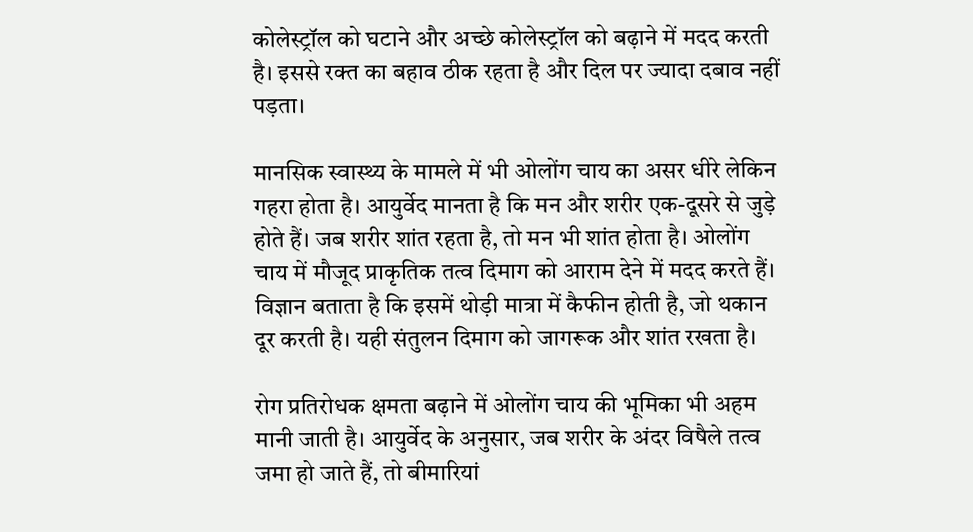कोलेस्ट्रॉल को घटाने और अच्छे कोलेस्ट्रॉल को बढ़ाने में मदद करती है। इससे रक्त का बहाव ठीक रहता है और दिल पर ज्यादा दबाव नहीं पड़ता।

मानसिक स्वास्थ्य के मामले में भी ओलोंग चाय का असर धीरे लेकिन गहरा होता है। आयुर्वेद मानता है कि मन और शरीर एक-दूसरे से जुड़े होते हैं। जब शरीर शांत रहता है, तो मन भी शांत होता है। ओलोंग चाय में मौजूद प्राकृतिक तत्व दिमाग को आराम देने में मदद करते हैं। विज्ञान बताता है कि इसमें थोड़ी मात्रा में कैफीन होती है, जो थकान दूर करती है। यही संतुलन दिमाग को जागरूक और शांत रखता है।

रोग प्रतिरोधक क्षमता बढ़ाने में ओलोंग चाय की भूमिका भी अहम मानी जाती है। आयुर्वेद के अनुसार, जब शरीर के अंदर विषैले तत्व जमा हो जाते हैं, तो बीमारियां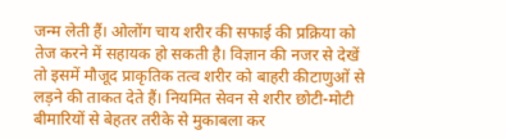जन्म लेती हैं। ओलोंग चाय शरीर की सफाई की प्रक्रिया को तेज करने में सहायक हो सकती है। विज्ञान की नजर से देखें तो इसमें मौजूद प्राकृतिक तत्व शरीर को बाहरी कीटाणुओं से लड़ने की ताकत देते हैं। नियमित सेवन से शरीर छोटी-मोटी बीमारियों से बेहतर तरीके से मुकाबला कर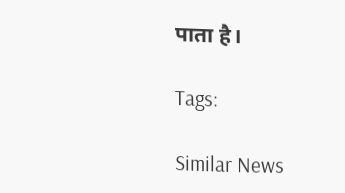पाता है।

Tags:

Similar News